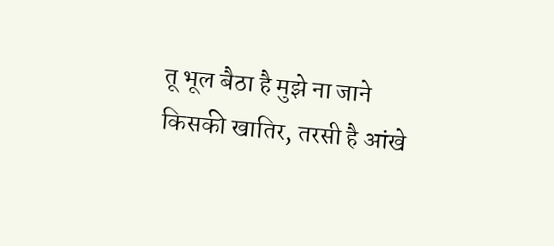तू भूल बैठा है मुझे ना जाने किसकी खातिर, तरसी है आंखे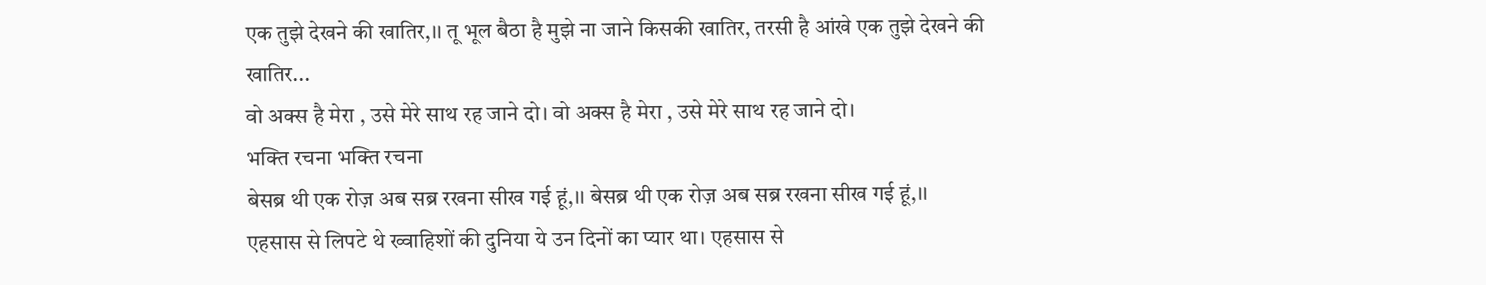एक तुझे देखने की खातिर,।। तू भूल बैठा है मुझे ना जाने किसकी खातिर, तरसी है आंखे एक तुझे देखने की खातिर...
वो अक्स है मेरा , उसे मेरे साथ रह जाने दो। वो अक्स है मेरा , उसे मेरे साथ रह जाने दो।
भक्ति रचना भक्ति रचना
बेसब्र थी एक रोज़ अब सब्र रखना सीख गई हूं,।। बेसब्र थी एक रोज़ अब सब्र रखना सीख गई हूं,।।
एहसास से लिपटे थे ख्वाहिशों की दुनिया ये उन दिनों का प्यार था। एहसास से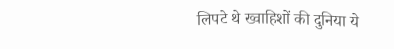लिपटे थे ख्वाहिशों की दुनिया ये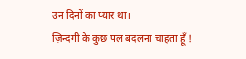उन दिनों का प्यार था।
ज़िन्दगी के कुछ पल बदलना चाहता हूँ !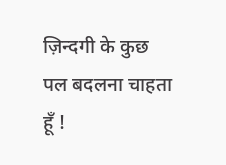ज़िन्दगी के कुछ पल बदलना चाहता हूँ !